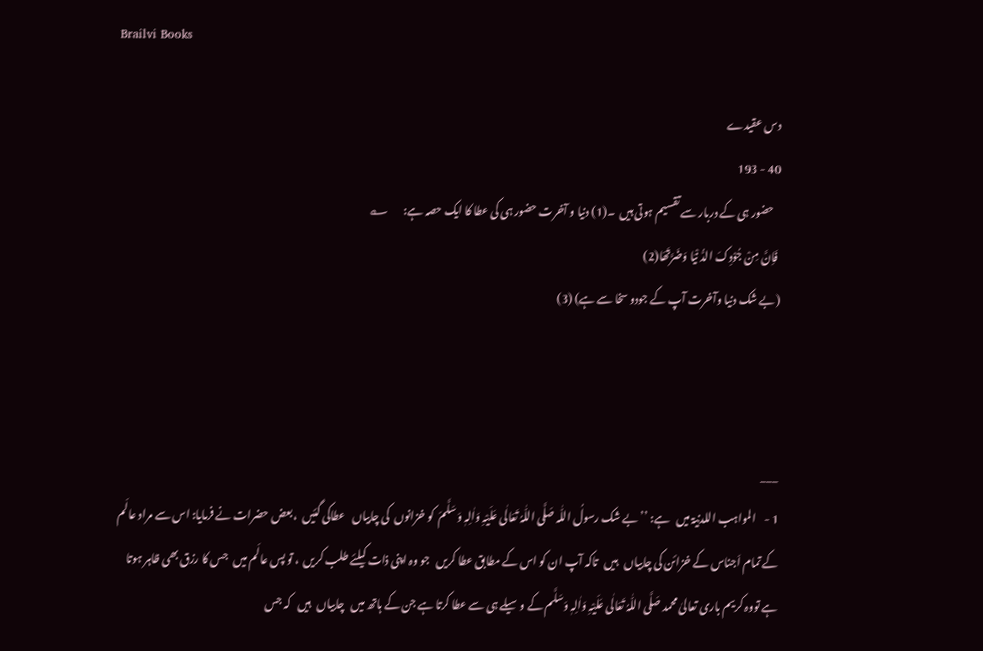Brailvi Books

دس عقیدے
40 - 193
   حضور ہی کے دربار سے تقسیم ہوتی ہیں  ۔(1) دنیا و آخرت حضور ہی کی عطا کا ایک حصہ ہے:       ؎
 فَاِنَّ مِنْ جُوْدِکَ الدُّ نْیَا وَضَرَّتَھَا(2)
(بے شک دنیا وآخرت آپ کے جودو سخا سے ہے) (3)



___
1 -    المواہب اللدنیۃ میں   ہے: ’’بے شک رسولُ اللّٰہ صَلَّی اللّٰہُ تَعَالٰی عَلَیْہِ وَاٰلِہٖ وَسَلَّمَ  کو خزانوں  کی چابیاں   عطاکی گئیں  ، بعض حضرات نے فرمایا: اس سے مراد عالَم کے تمام اَجناس کے خزائن کی چابیاں   ہیں   تاکہ آپ ان کو اس کے مطابق عطا کریں   جو وہ اپنی ذات کیلئے طلب کریں  ، تو پس عالَم میں   جس کا رزق بھی ظاہر ہوتا ہے تووہ کریم باری تعالیٰ محمد صَلَّی اللّٰہُ تَعَالٰی عَلَیْہِ وَاٰلِہٖ وَسَلَّم کے وسیلے ہی سے عطا کرتا ہے جن کے ہاتھ میں   چابیاں   ہیں   کہ جس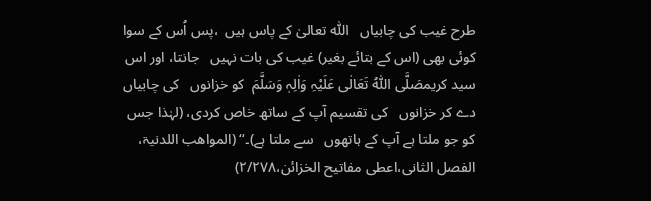طرح غیب کی چابیاں   اللّٰہ تعالیٰ کے پاس ہیں  ،پس اُس کے سوا کوئی بھی (اس کے بتائے بغیر) غیب کی بات نہیں   جانتا، اور اس سید کریمصَلَّی اللّٰہُ تَعَالٰی عَلَیْہِ وَاٰلِہٖ وَسَلَّمَ  کو خزانوں   کی چابیاں   دے کر خزانوں   کی تقسیم آپ کے ساتھ خاص کردی، (لہٰذا جس کو جو ملتا ہے آپ کے ہاتھوں   سے ملتا ہے)۔‘‘ (المواھب اللدنیۃ، الفصل الثانی،اعطی مفاتیح الخزائن،۲/۲۷۸)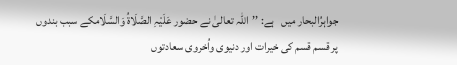جواہرُالبحار میں   ہے: ’’اللّٰہ تعالیٰ نے حضور عَلَیْہِ الصَّلَاۃُ وَالسَّلَامکے سبب بندوں   پر قسم قسم کی خیرات اور دنیوی واُخروی سعادتوں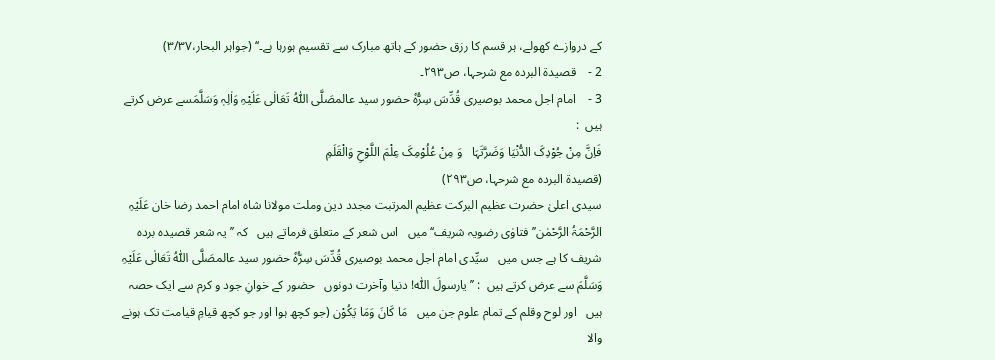کے دروازے کھولے، ہر قسم کا رزق حضور کے ہاتھ مبارک سے تقسیم ہورہا ہے۔‘‘ (جواہر البحار،۳/۳۷)
2 -    قصیدۃ البردہ مع شرحہا، ص۲۹۳۔
3 -    امام اجل محمد بوصیری قُدِّسَ سِرُّہٗ حضور سید عالمصَلَّی اللّٰہُ تَعَالٰی عَلَیْہِ وَاٰلِہٖ وَسَلَّمَسے عرض کرتے ہیں  :
فَاِنَّ مِنْ جُوْدِکَ الدُّنْیَا وَضَرَّتَہَا   وَ مِنْ عُلُوْمِکَ عِلْمَ اللَّوْحِ وَالْقَلَمِ
(قصیدۃ البردہ مع شرحہا، ص۲۹۳)
سیدی اعلیٰ حضرت عظیم البرکت عظیم المرتبت مجدد دین وملت مولانا شاہ امام احمد رضا خان عَلَیْہِ الرَّحْمَۃُ الرَّحْمٰن’’ فتاوٰی رضویہ شریف‘‘ میں   اس شعر کے متعلق فرماتے ہیں   کہ ’’یہ شعر قصیدہ بردہ شریف کا ہے جس میں   سیِّدی امام اجل محمد بوصیری قُدِّسَ سِرُّہٗ حضور سید عالمصَلَّی اللّٰہُ تَعَالٰی عَلَیْہِ وَسَلَّمَ سے عرض کرتے ہیں  : ’’یارسولَ اللّٰہ! دنیا وآخرت دونوں   حضور کے خوانِ جود و کرم سے ایک حصہ ہیں   اور لوح وقلم کے تمام علوم جن میں   مَا کَانَ وَمَا یَکُوْن (جو کچھ ہوا اور جو کچھ قیامِ قیامت تک ہونے والا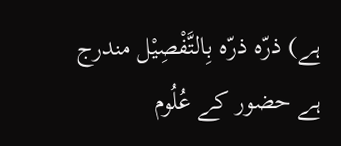ہے) ذرّہ ذرّہ بِالتَّفْصِیْل مندرج ہے حضور کے عُلُوم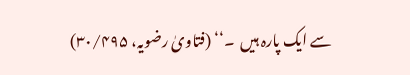سے ایک پارہ ہیں  ۔‘‘ (فتاویٰ رضویہ، ۳۰/۴۹۵)